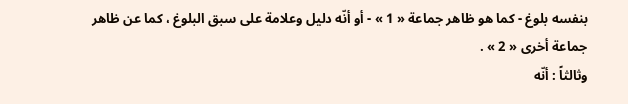بنفسه بلوغ - كما هو ظاهر جماعة « 1 » - أو أنّه دليل وعلامة على سبق البلوغ ، كما عن ظاهر جماعة أخرى « 2 » .
وثالثاً : أنّه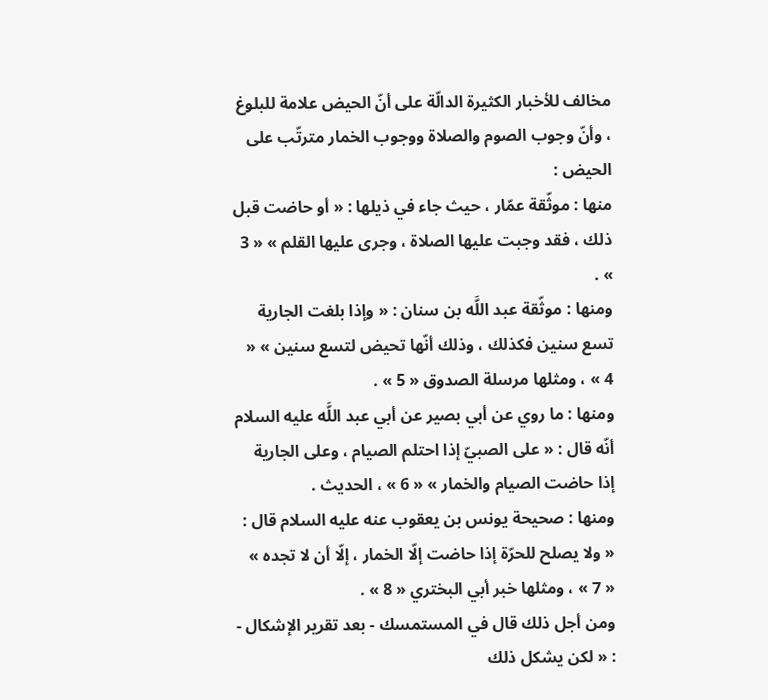مخالف للأخبار الكثيرة الدالّة على أنّ الحيض علامة للبلوغ ، وأنّ وجوب الصوم والصلاة ووجوب الخمار مترتّب على الحيض :
منها : موثّقة عمّار ، حيث جاء في ذيلها : « أو حاضت قبل ذلك ، فقد وجبت عليها الصلاة ، وجرى عليها القلم » « 3 » .
ومنها : موثّقة عبد اللَّه بن سنان : « وإذا بلغت الجارية تسع سنين فكذلك ، وذلك أنّها تحيض لتسع سنين » « 4 » ، ومثلها مرسلة الصدوق « 5 » .
ومنها : ما روي عن أبي بصير عن أبي عبد اللَّه عليه السلام أنّه قال : « على الصبيّ إذا احتلم الصيام ، وعلى الجارية إذا حاضت الصيام والخمار » « 6 » ، الحديث .
ومنها : صحيحة يونس بن يعقوب عنه عليه السلام قال : « ولا يصلح للحرّة إذا حاضت إلّا الخمار ، إلّا أن لا تجده » « 7 » ، ومثلها خبر أبي البختري « 8 » .
ومن أجل ذلك قال في المستمسك - بعد تقرير الإشكال - : « لكن يشكل ذلك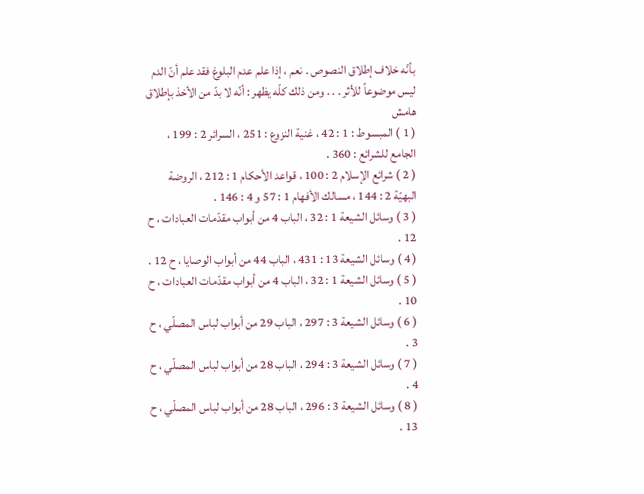بأنّه خلاف إطلاق النصوص . نعم ، إذا علم عدم البلوغ فقد علم أنّ الدم ليس موضوعاً للأثر . . . ومن ذلك كلّه يظهر : أنّه لا بدّ من الأخذ بإطلاق
هامش
( 1 ) المبسوط : 1 : 42 ، غنية النزوع : 251 ، السرائر 2 : 199 ، الجامع للشرائع : 360 .
( 2 ) شرائع الإسلام 2 : 100 ، قواعد الأحكام 1 : 212 ، الروضة البهيّة 2 : 144 ، مسالك الأفهام 1 : 57 و 4 : 146 .
( 3 ) وسائل الشيعة 1 : 32 ، الباب 4 من أبواب مقدّمات العبادات ، ح 12 .
( 4 ) وسائل الشيعة 13 : 431 ، الباب 44 من أبواب الوصايا ، ح 12 .
( 5 ) وسائل الشيعة 1 : 32 ، الباب 4 من أبواب مقدّمات العبادات ، ح 10 .
( 6 ) وسائل الشيعة 3 : 297 ، الباب 29 من أبواب لباس المصلّي ، ح 3 .
( 7 ) وسائل الشيعة 3 : 294 ، الباب 28 من أبواب لباس المصلّي ، ح 4 .
( 8 ) وسائل الشيعة 3 : 296 ، الباب 28 من أبواب لباس المصلّي ، ح 13 .